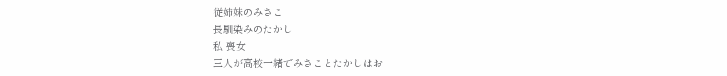従姉妹のみさこ
長馴染みのたかし
私 喪女
三人が高校一緒でみさことたかしはお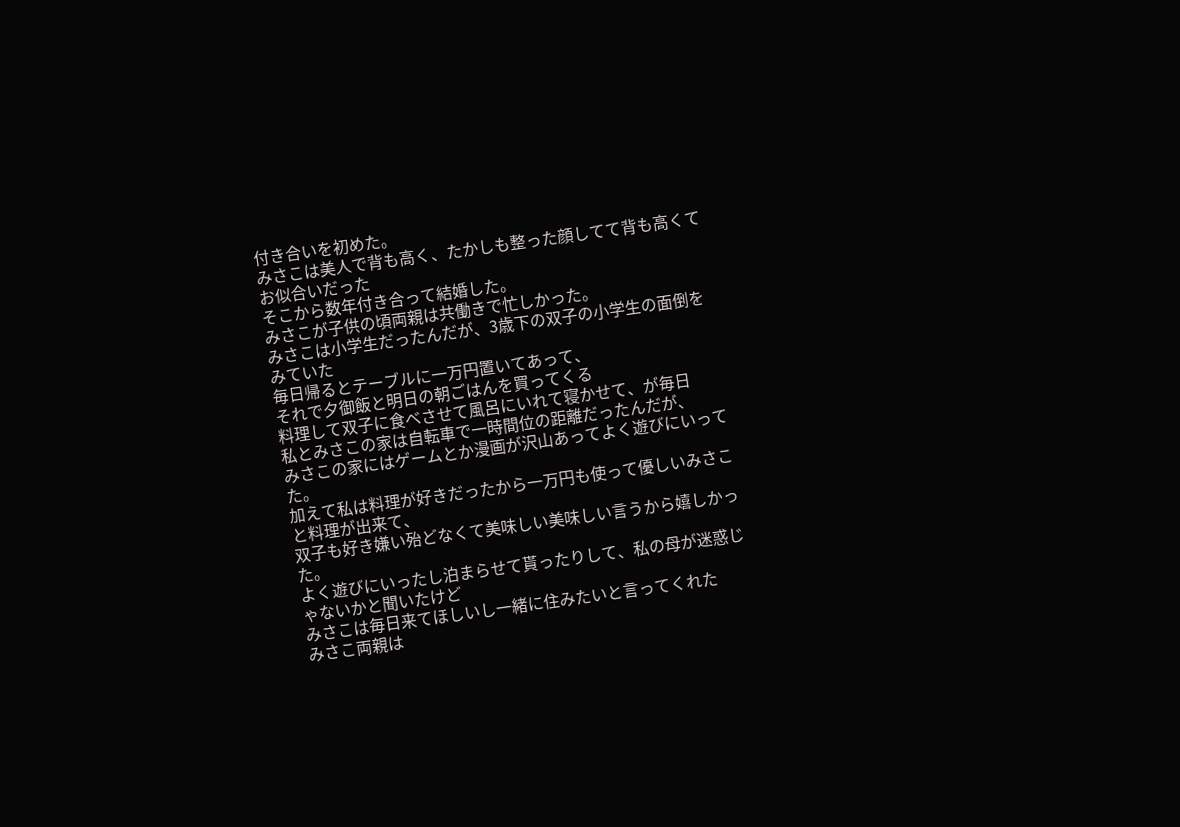付き合いを初めた。
みさこは美人で背も高く、たかしも整った顔してて背も高くてお似合いだった
そこから数年付き合って結婚した。
みさこが子供の頃両親は共働きで忙しかった。
みさこは小学生だったんだが、3歳下の双子の小学生の面倒をみていた
毎日帰るとテーブルに一万円置いてあって、
それで夕御飯と明日の朝ごはんを買ってくる
料理して双子に食べさせて風呂にいれて寝かせて、が毎日
私とみさこの家は自転車で一時間位の距離だったんだが、
みさこの家にはゲームとか漫画が沢山あってよく遊びにいってた。
加えて私は料理が好きだったから一万円も使って優しいみさこと料理が出来て、
双子も好き嫌い殆どなくて美味しい美味しい言うから嬉しかった。
よく遊びにいったし泊まらせて貰ったりして、私の母が迷惑じゃないかと聞いたけど
みさこは毎日来てほしいし一緒に住みたいと言ってくれた
みさこ両親は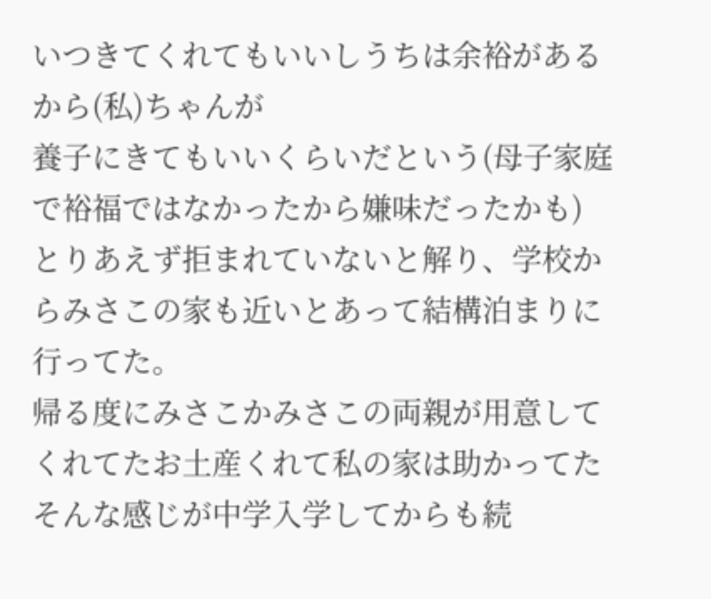いつきてくれてもいいしうちは余裕があるから(私)ちゃんが
養子にきてもいいくらいだという(母子家庭で裕福ではなかったから嫌味だったかも)
とりあえず拒まれていないと解り、学校からみさこの家も近いとあって結構泊まりに行ってた。
帰る度にみさこかみさこの両親が用意してくれてたお土産くれて私の家は助かってた
そんな感じが中学入学してからも続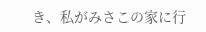き、私がみさこの家に行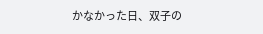かなかった日、双子の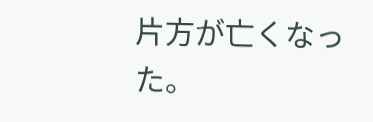片方が亡くなった。